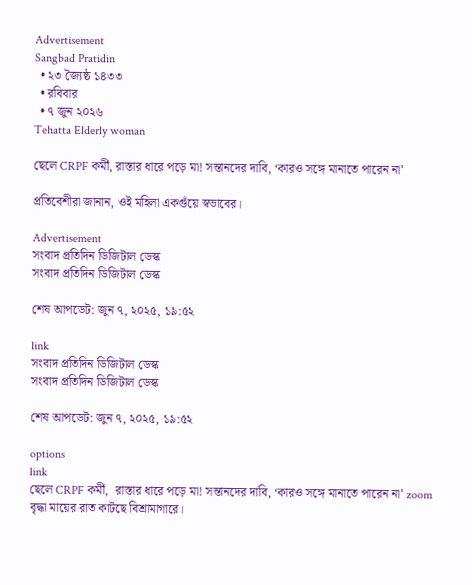Advertisement
Sangbad Pratidin
  • ২৩ জ্যৈষ্ঠ ১৪৩৩
  • রবিবার
  • ৭ জুন ২০২৬
Tehatta Elderly woman

ছেলে CRPF কর্মী, রাস্তার ধারে পড়ে মা! সন্তানদের দাবি, ‘কারও সঙ্গে মানাতে পারেন না’

প্রতিবেশীরা জানান, ওই মহিলা একগুঁয়ে স্বভাবের।

Advertisement
সংবাদ প্রতিদিন ডিজিটাল ডেস্ক
সংবাদ প্রতিদিন ডিজিটাল ডেস্ক

শেষ আপডেট: জুন ৭, ২০২৫, ১৯:৫২

link
সংবাদ প্রতিদিন ডিজিটাল ডেস্ক
সংবাদ প্রতিদিন ডিজিটাল ডেস্ক

শেষ আপডেট: জুন ৭, ২০২৫, ১৯:৫২

options
link
ছেলে CRPF কর্মী,  রাস্তার ধারে পড়ে মা! সন্তানদের দাবি, ‘কারও সঙ্গে মানাতে পারেন না’ zoom
বৃদ্ধা মায়ের রাত কাটছে বিশ্রামাগারে।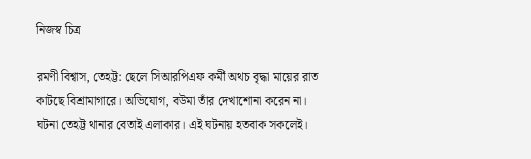নিজস্ব চিত্র

রমণী বিশ্বাস, তেহট্ট: ছেলে সিআরপিএফ কর্মী অথচ বৃদ্ধা মায়ের রাত কাটছে বিশ্রামাগারে। অভিযোগ, বউমা তাঁর দেখাশোনা করেন না। ঘটনা তেহট্ট থানার বেতাই এলাকার। এই ঘটনায় হতবাক সকলেই।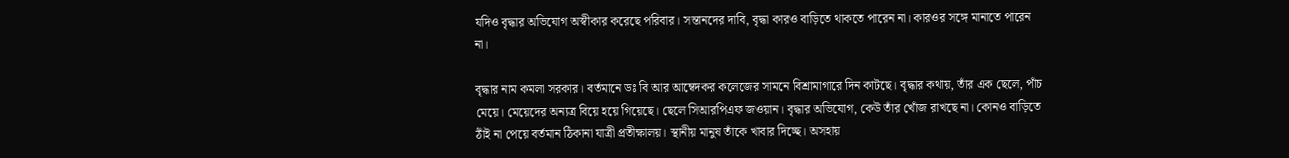যদিও বৃদ্ধার অভিযোগ অস্বীকার করেছে পরিবার। সন্তানদের দাবি, বৃদ্ধা কারও বাড়িতে থাকতে পারেন না। কারওর সঙ্গে মানাতে পারেন না।

বৃদ্ধার নাম কমলা সরকার। বর্তমানে ডঃ বি আর আম্বেদকর কলেজের সামনে বিশ্রামাগারে দিন কাটছে। বৃদ্ধার কথায়, তাঁর এক ছেলে, পাঁচ মেয়ে। মেয়েদের অন্যত্র বিয়ে হয়ে গিয়েছে। ছেলে সিআরপিএফ জওয়ান। বৃদ্ধার অভিযোগ, কেউ তাঁর খোঁজ রাখছে না। কোনও বাড়িতে ঠাঁই না পেয়ে বর্তমান ঠিকানা যাত্রী প্রতীক্ষালয়। স্থানীয় মানুষ তাঁকে খাবার দিচ্ছে। অসহায়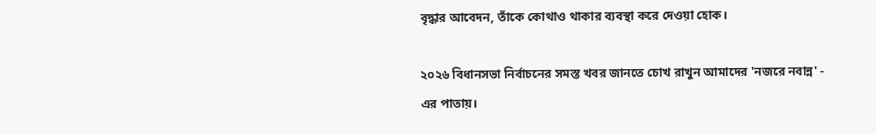বৃদ্ধার আবেদন, তাঁকে কোথাও থাকার ব্যবস্থা করে দেওয়া হোক।

২০২৬ বিধানসভা নির্বাচনের সমস্ত খবর জানতে চোখ রাখুন আমাদের 'নজরে নবান্ন' - এর পাতায়।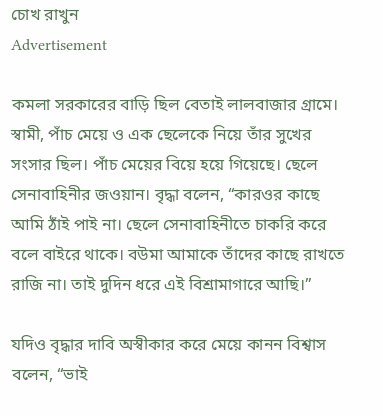চোখ রাখুন
Advertisement

কমলা সরকারের বাড়ি ছিল বেতাই লালবাজার গ্রামে। স্বামী, পাঁচ মেয়ে ও এক ছেলেকে নিয়ে তাঁর সুখের সংসার ছিল। পাঁচ মেয়ের বিয়ে হয়ে গিয়েছে। ছেলে সেনাবাহিনীর জওয়ান। বৃদ্ধা বলেন, “কারওর কাছে আমি ঠাঁই পাই না। ছেলে সেনাবাহিনীতে চাকরি করে বলে বাইরে থাকে। বউমা আমাকে তাঁদের কাছে রাখতে রাজি না। তাই দুদিন ধরে এই বিশ্রামাগারে আছি।”

যদিও বৃদ্ধার দাবি অস্বীকার করে মেয়ে কানন বিশ্বাস বলেন, “ভাই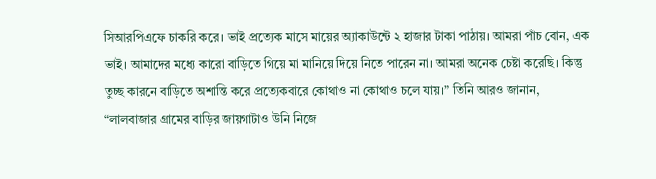সিআরপিএফে চাকরি করে। ভাই প্রত্যেক মাসে মায়ের অ্যাকাউন্টে ২ হাজার টাকা পাঠায়। আমরা পাঁচ বোন, এক ভাই। আমাদের মধ্যে কারো বাড়িতে গিয়ে মা মানিয়ে দিয়ে নিতে পারেন না। আমরা অনেক চেষ্টা করেছি। কিন্তু তুচ্ছ কারনে বাড়িতে অশান্তি করে প্রত্যেকবারে কোথাও না কোথাও চলে যায়।” তিনি আরও জানান, “লালবাজার গ্রামের বাড়ির জায়গাটাও উনি নিজে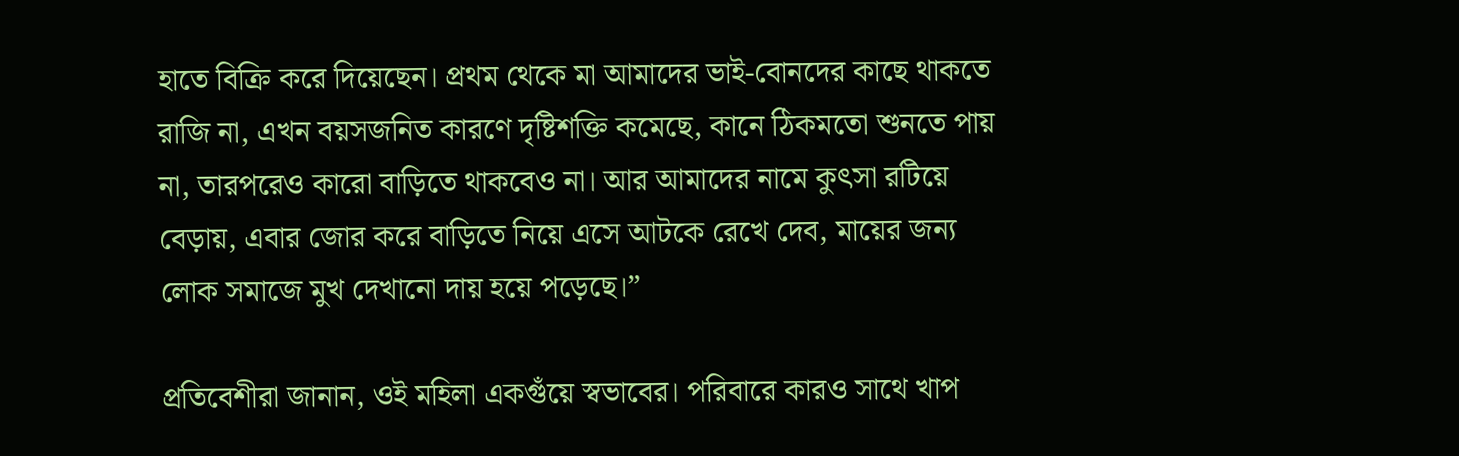হাতে বিক্রি করে দিয়েছেন। প্রথম থেকে মা আমাদের ভাই-বোনদের কাছে থাকতে রাজি না, এখন বয়সজনিত কারণে দৃষ্টিশক্তি কমেছে, কানে ঠিকমতো শুনতে পায় না, তারপরেও কারো বাড়িতে থাকবেও না। আর আমাদের নামে কুৎসা রটিয়ে বেড়ায়, এবার জোর করে বাড়িতে নিয়ে এসে আটকে রেখে দেব, মায়ের জন্য লোক সমাজে মুখ দেখানো দায় হয়ে পড়েছে।”

প্রতিবেশীরা জানান, ওই মহিলা একগুঁয়ে স্বভাবের। পরিবারে কারও সাথে খাপ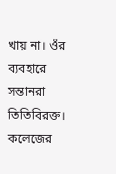খায় না। ওঁর ব্যবহারে সন্তানরা তিতিবিরক্ত। কলেজের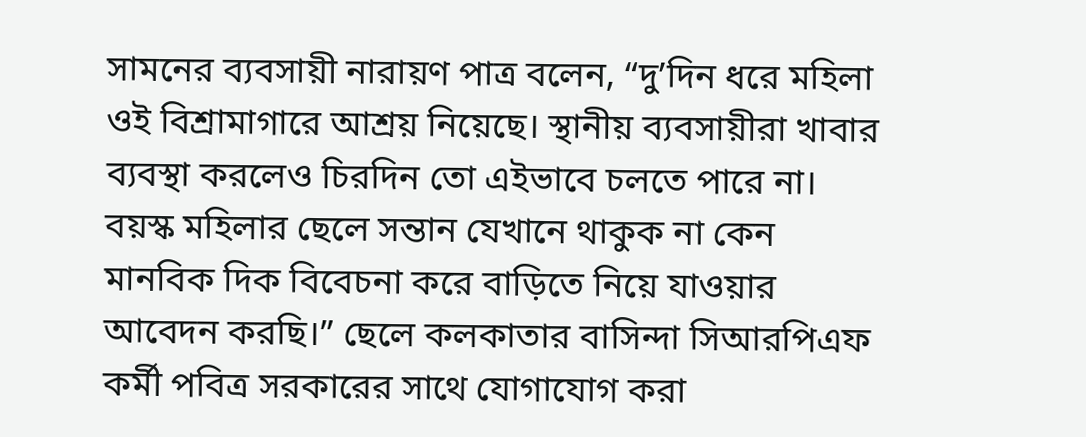সামনের ব্যবসায়ী নারায়ণ পাত্র বলেন, “দু’দিন ধরে মহিলা ওই বিশ্রামাগারে আশ্রয় নিয়েছে। স্থানীয় ব্যবসায়ীরা খাবার ব্যবস্থা করলেও চিরদিন তো এইভাবে চলতে পারে না। বয়স্ক মহিলার ছেলে সন্তান যেখানে থাকুক না কেন মানবিক দিক বিবেচনা করে বাড়িতে নিয়ে যাওয়ার আবেদন করছি।” ছেলে কলকাতার বাসিন্দা সিআরপিএফ কর্মী পবিত্র সরকারের সাথে যোগাযোগ করা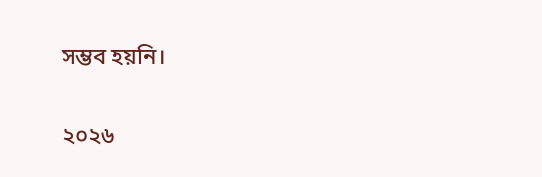সম্ভব হয়নি।

২০২৬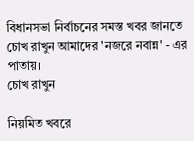বিধানসভা নির্বাচনের সমস্ত খবর জানতে চোখ রাখুন আমাদের 'নজরে নবান্ন' - এর পাতায়।
চোখ রাখুন

নিয়মিত খবরে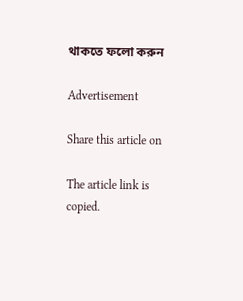থাকতে ফলো করুন

Advertisement

Share this article on

The article link is copied.